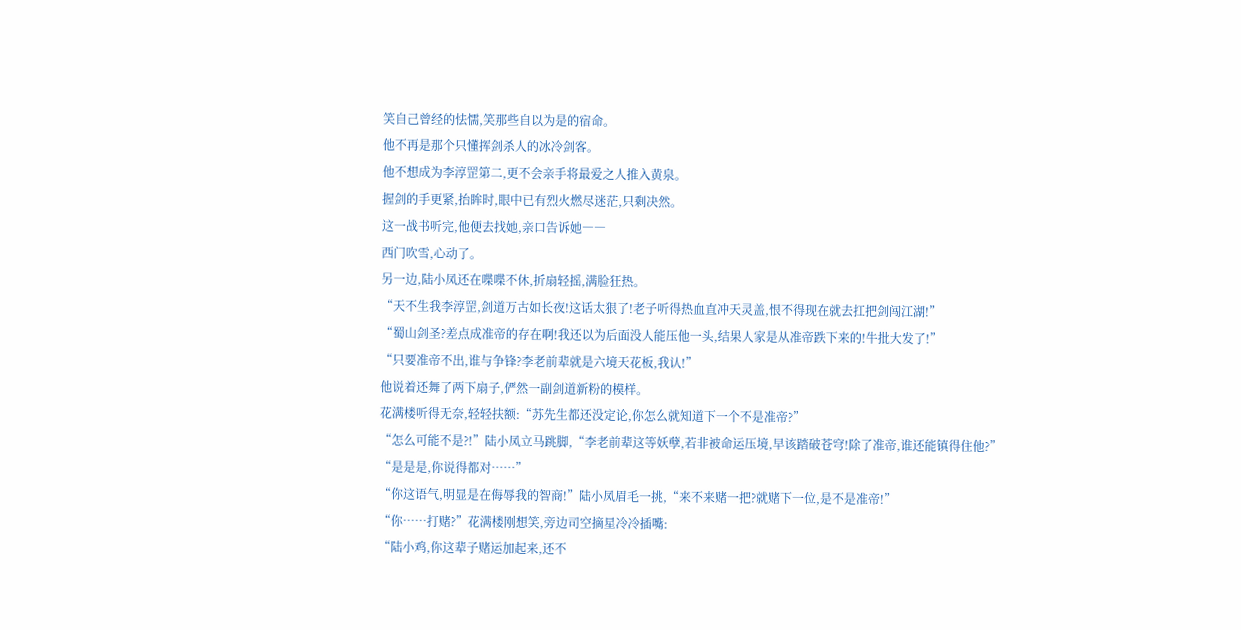笑自己曾经的怯懦,笑那些自以为是的宿命。
他不再是那个只懂挥剑杀人的冰冷剑客。
他不想成为李淳罡第二,更不会亲手将最爱之人推入黄泉。
握剑的手更紧,抬眸时,眼中已有烈火燃尽迷茫,只剩决然。
这一战书听完,他便去找她,亲口告诉她――
西门吹雪,心动了。
另一边,陆小凤还在喋喋不休,折扇轻摇,满脸狂热。
“天不生我李淳罡,剑道万古如长夜!这话太狠了!老子听得热血直冲天灵盖,恨不得现在就去扛把剑闯江湖!”
“蜀山剑圣?差点成准帝的存在啊!我还以为后面没人能压他一头,结果人家是从准帝跌下来的!牛批大发了!”
“只要准帝不出,谁与争锋?李老前辈就是六境天花板,我认!”
他说着还舞了两下扇子,俨然一副剑道新粉的模样。
花满楼听得无奈,轻轻扶额:“苏先生都还没定论,你怎么就知道下一个不是准帝?”
“怎么可能不是?!”陆小凤立马跳脚,“李老前辈这等妖孽,若非被命运压境,早该踏破苍穹!除了准帝,谁还能镇得住他?”
“是是是,你说得都对……”
“你这语气,明显是在侮辱我的智商!”陆小凤眉毛一挑,“来不来赌一把?就赌下一位,是不是准帝!”
“你……打赌?”花满楼刚想笑,旁边司空摘星冷冷插嘴:
“陆小鸡,你这辈子赌运加起来,还不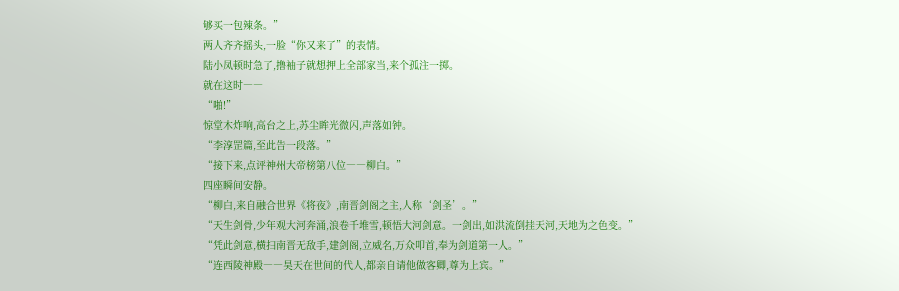够买一包辣条。”
两人齐齐摇头,一脸“你又来了”的表情。
陆小凤顿时急了,撸袖子就想押上全部家当,来个孤注一掷。
就在这时――
“啪!”
惊堂木炸响,高台之上,苏尘眸光微闪,声落如钟。
“李淳罡篇,至此告一段落。”
“接下来,点评神州大帝榜第八位――柳白。”
四座瞬间安静。
“柳白,来自融合世界《将夜》,南晋剑阁之主,人称‘剑圣’。”
“天生剑骨,少年观大河奔涌,浪卷千堆雪,顿悟大河剑意。一剑出,如洪流倒挂天河,天地为之色变。”
“凭此剑意,横扫南晋无敌手,建剑阁,立威名,万众叩首,奉为剑道第一人。”
“连西陵神殿――昊天在世间的代人,都亲自请他做客卿,尊为上宾。”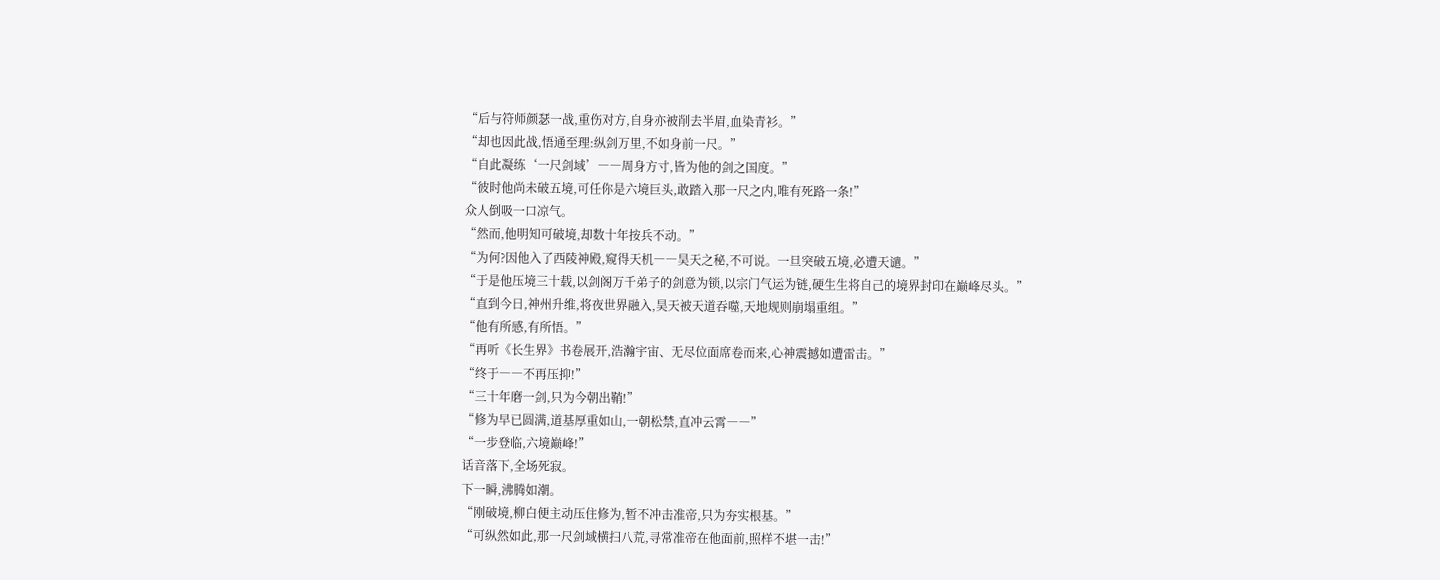“后与符师颜瑟一战,重伤对方,自身亦被削去半眉,血染青衫。”
“却也因此战,悟通至理:纵剑万里,不如身前一尺。”
“自此凝练‘一尺剑域’――周身方寸,皆为他的剑之国度。”
“彼时他尚未破五境,可任你是六境巨头,敢踏入那一尺之内,唯有死路一条!”
众人倒吸一口凉气。
“然而,他明知可破境,却数十年按兵不动。”
“为何?因他入了西陵神殿,窥得天机――昊天之秘,不可说。一旦突破五境,必遭天谴。”
“于是他压境三十载,以剑阁万千弟子的剑意为锁,以宗门气运为链,硬生生将自己的境界封印在巅峰尽头。”
“直到今日,神州升维,将夜世界融入,昊天被天道吞噬,天地规则崩塌重组。”
“他有所感,有所悟。”
“再听《长生界》书卷展开,浩瀚宇宙、无尽位面席卷而来,心神震撼如遭雷击。”
“终于――不再压抑!”
“三十年磨一剑,只为今朝出鞘!”
“修为早已圆满,道基厚重如山,一朝松禁,直冲云霄――”
“一步登临,六境巅峰!”
话音落下,全场死寂。
下一瞬,沸腾如潮。
“刚破境,柳白便主动压住修为,暂不冲击准帝,只为夯实根基。”
“可纵然如此,那一尺剑域横扫八荒,寻常准帝在他面前,照样不堪一击!”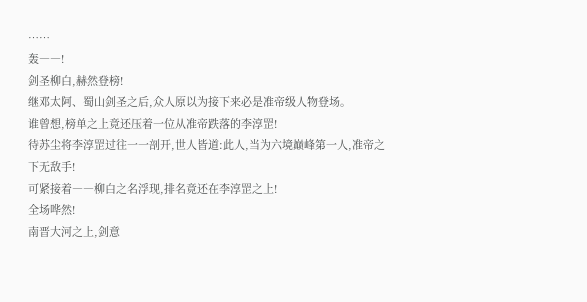……
轰――!
剑圣柳白,赫然登榜!
继邓太阿、蜀山剑圣之后,众人原以为接下来必是准帝级人物登场。
谁曾想,榜单之上竟还压着一位从准帝跌落的李淳罡!
待苏尘将李淳罡过往一一剖开,世人皆道:此人,当为六境巅峰第一人,准帝之下无敌手!
可紧接着――柳白之名浮现,排名竟还在李淳罡之上!
全场哗然!
南晋大河之上,剑意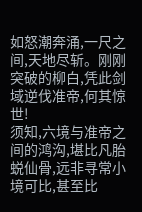如怒潮奔涌,一尺之间,天地尽斩。刚刚突破的柳白,凭此剑域逆伐准帝,何其惊世!
须知,六境与准帝之间的鸿沟,堪比凡胎蜕仙骨,远非寻常小境可比,甚至比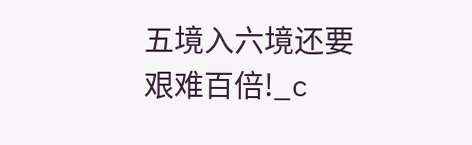五境入六境还要艰难百倍!_c